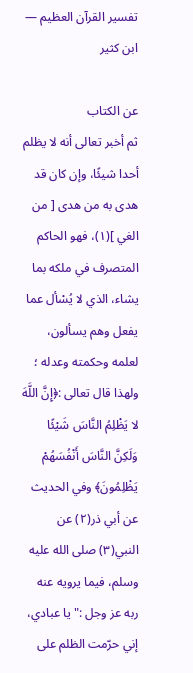تفسير القرآن العظيم — ابن كثير

عن الكتاب
ثم أخبر تعالى أنه لا يظلم أحدا شيئًا، وإن كان قد هدى به من هدى [ من الغي ](١)، فهو الحاكم المتصرف في ملكه بما يشاء، الذي لا يُسْأل عما يفعل وهم يسألون، لعلمه وحكمته وعدله ؛ ولهذا قال تعالى :﴿إِنَّ اللَّهَ لا يَظْلِمُ النَّاسَ شَيْئًا وَلَكِنَّ النَّاسَ أَنْفُسَهُمْ يَظْلِمُونَ﴾ وفي الحديث عن أبي ذر(٢) عن النبي(٣) صلى الله عليه وسلم، فيما يرويه عنه ربه عز وجل :" يا عبادي، إني حرّمت الظلم على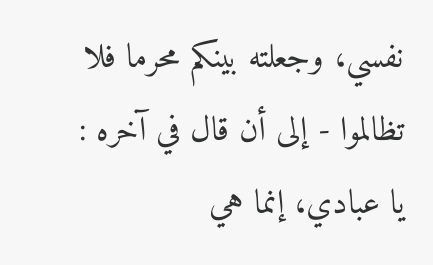نفسي، وجعلته بينكم محرما فلا تظالموا - إلى أن قال في آخره : يا عبادي، إنما هي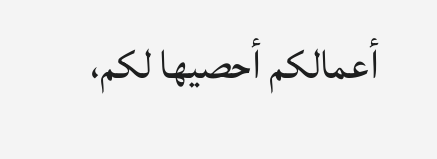أعمالكم أحصيها لكم،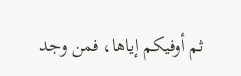ثم أوفيكم إياها، فمن وجد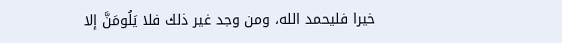خيرا فليحمد الله، ومن وجد غير ذلك فلا يَلُومَنَّ إلا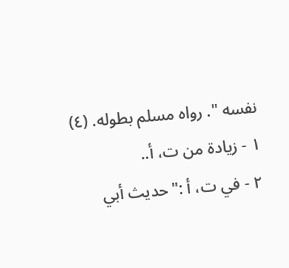نفسه ". رواه مسلم بطوله. (٤)
١ - زيادة من ت، أ..
٢ - في ت، أ :"حديث أبي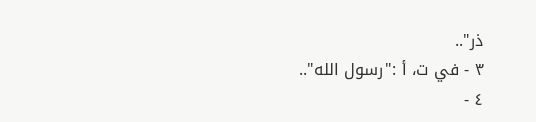ذر"..
٣ - في ت، أ :"رسول الله"..
٤ -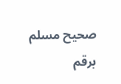صحيح مسلم برقم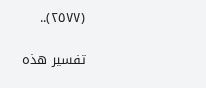(٢٥٧٧)..

تفسير هذه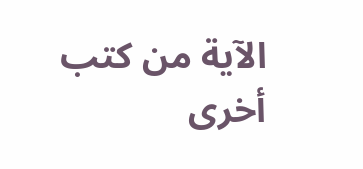الآية من كتب أخرى